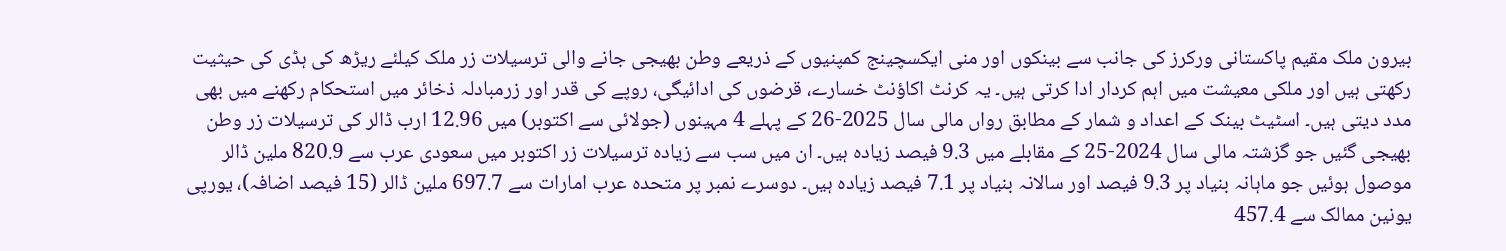بیرون ملک مقیم پاکستانی ورکرز کی جانب سے بینکوں اور منی ایکسچینج کمپنیوں کے ذریعے وطن بھیجی جانے والی ترسیلات زر ملک کیلئے ریڑھ کی ہڈی کی حیثیت رکھتی ہیں اور ملکی معیشت میں اہم کردار ادا کرتی ہیں۔ یہ کرنٹ اکاؤنٹ خسارے، قرضوں کی ادائیگی، روپے کی قدر اور زرمبادلہ ذخائر میں استحکام رکھنے میں بھی مدد دیتی ہیں۔ اسٹیٹ بینک کے اعداد و شمار کے مطابق رواں مالی سال 2025-26 کے پہلے 4 مہینوں (جولائی سے اکتوبر) میں 12.96 ارب ڈالر کی ترسیلات زر وطن بھیجی گئیں جو گزشتہ مالی سال 2024-25 کے مقابلے میں 9.3 فیصد زیادہ ہیں۔ ان میں سب سے زیادہ ترسیلات زر اکتوبر میں سعودی عرب سے 820.9 ملین ڈالر موصول ہوئیں جو ماہانہ بنیاد پر 9.3 فیصد اور سالانہ بنیاد پر 7.1 فیصد زیادہ ہیں۔ دوسرے نمبر پر متحدہ عرب امارات سے 697.7 ملین ڈالر (15 فیصد اضافہ)، یورپی یونین ممالک سے 457.4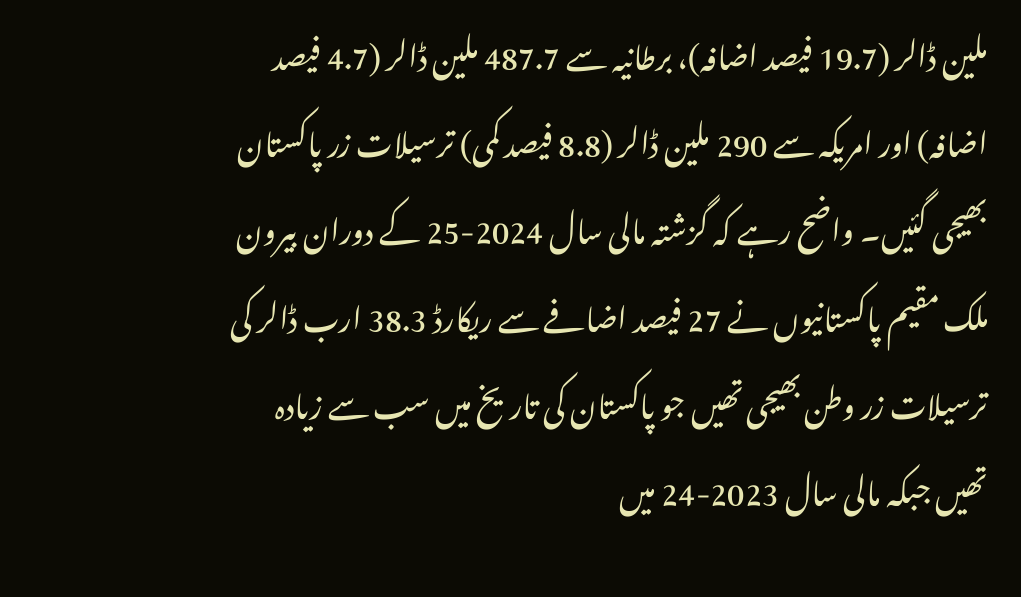ملین ڈالر (19.7 فیصد اضافہ)، برطانیہ سے 487.7 ملین ڈالر (4.7 فیصد اضافہ) اور امریکہ سے 290 ملین ڈالر (8.8 فیصد کمی) ترسیلات زر پاکستان بھیجی گئیں۔ واضح رہے کہ گزشتہ مالی سال 2024-25 کے دوران بیرون ملک مقیم پاکستانیوں نے 27 فیصد اضافے سے ریکارڈ 38.3 ارب ڈالر کی ترسیلات زر وطن بھیجی تھیں جو پاکستان کی تاریخ میں سب سے زیادہ تھیں جبکہ مالی سال 2023-24 میں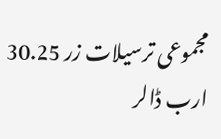مجموعی ترسیلات زر 30.25 ارب ڈالر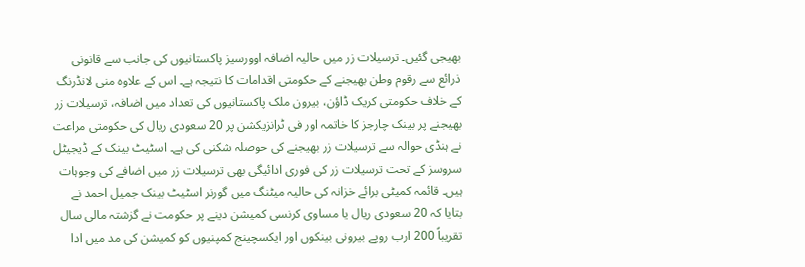بھیجی گئیں۔ ترسیلات زر میں حالیہ اضافہ اوورسیز پاکستانیوں کی جانب سے قانونی ذرائع سے رقوم وطن بھیجنے کے حکومتی اقدامات کا نتیجہ ہے۔ اس کے علاوہ منی لانڈرنگ کے خلاف حکومتی کریک ڈاؤن، بیرون ملک پاکستانیوں کی تعداد میں اضافہ، ترسیلات زر بھیجنے پر بینک چارجز کا خاتمہ اور فی ٹرانزیکشن پر 20 سعودی ریال کی حکومتی مراعت نے ہنڈی حوالہ سے ترسیلات زر بھیجنے کی حوصلہ شکنی کی ہے۔ اسٹیٹ بینک کے ڈیجیٹل سروسز کے تحت ترسیلات زر کی فوری ادائیگی بھی ترسیلات زر میں اضافے کی وجوہات ہیں۔ قائمہ کمیٹی برائے خزانہ کی حالیہ میٹنگ میں گورنر اسٹیٹ بینک جمیل احمد نے بتایا کہ 20 سعودی ریال یا مساوی کرنسی کمیشن دینے پر حکومت نے گزشتہ مالی سال تقریباً 200 ارب روپے بیرونی بینکوں اور ایکسچینج کمپنیوں کو کمیشن کی مد میں ادا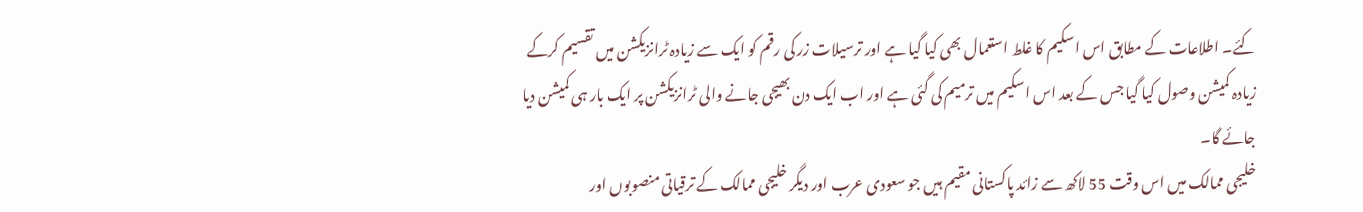کئے۔ اطلاعات کے مطابق اس اسکیم کا غلط استعمال بھی کیا گیا ہے اور ترسیلات زر کی رقم کو ایک سے زیادہ ٹرانزیکشن میں تقسیم کرکے زیادہ کمیشن وصول کیا گیا جس کے بعد اس اسکیم میں ترمیم کی گئی ہے اور اب ایک دن بھیجی جانے والی ٹرانزیکشن پر ایک بار ہی کمیشن دیا جائے گا۔
خلیجی ممالک میں اس وقت 55 لاکھ سے زائد پاکستانی مقیم ہیں جو سعودی عرب اور دیگر خلیجی ممالک کے ترقیاتی منصوبوں اور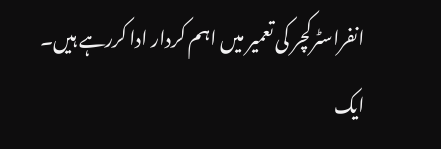انفراسٹرکچر کی تعمیر میں اہم کردار ادا کررہے ہیں۔ ایک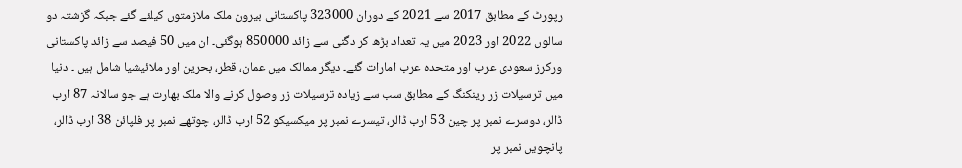رپورٹ کے مطابق 2017 سے 2021 کے دوران 323000 پاکستانی بیرون ملک ملازمتوں کیلئے گئے جبکہ گزشتہ دو سالوں 2022 اور 2023 میں یہ تعداد بڑھ کر دگنی سے زائد 850000 ہوگئی۔ ان میں 50 فیصد سے زائد پاکستانی ورکرز سعودی عرب اور متحدہ عرب امارات گئے۔ دیگر ممالک میں عمان، قطر، بحرین اور ملائیشیا شامل ہیں ۔ دنیا میں ترسیلات زر رینکنگ کے مطابق سب سے زیادہ ترسیلات زر وصول کرنے والا ملک بھارت ہے جو سالانہ 87 ارب ڈالر، دوسرے نمبر پر چین 53 ارب ڈالر، تیسرے نمبر پر میکسیکو 52 ارب ڈالر، چوتھے نمبر پر فلپائن 38 ارب ڈالر، پانچویں نمبر پر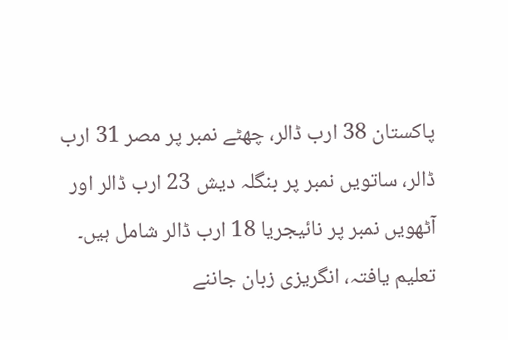پاکستان 38 ارب ڈالر، چھٹے نمبر پر مصر 31 ارب ڈالر، ساتویں نمبر پر بنگلہ دیش 23 ارب ڈالر اور آٹھویں نمبر پر نائیجریا 18 ارب ڈالر شامل ہیں۔ تعلیم یافتہ، انگریزی زبان جاننے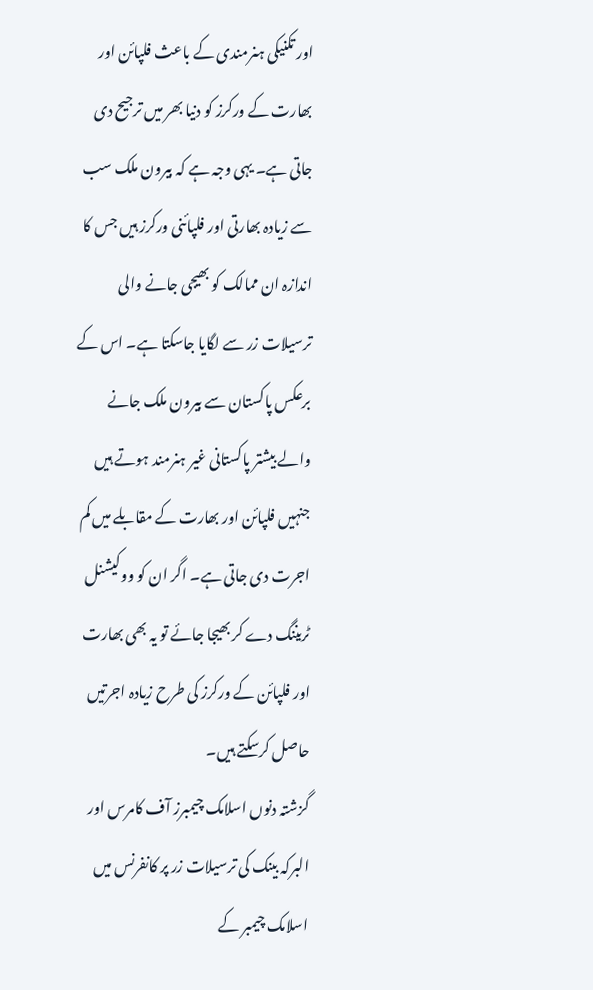اور تکنیکی ہنرمندی کے باعث فلپائن اور بھارت کے ورکرز کو دنیا بھر میں ترجیح دی جاتی ہے۔ یہی وجہ ہے کہ بیرون ملک سب سے زیادہ بھارتی اور فلپائنی ورکرز ہیں جس کا اندازہ ان ممالک کو بھیجی جانے والی ترسیلات زر سے لگایا جاسکتا ہے۔ اس کے برعکس پاکستان سے بیرون ملک جانے والے بیشتر پاکستانی غیر ہنرمند ہوتے ہیں جنہیں فلپائن اور بھارت کے مقابلے میں کم اجرت دی جاتی ہے۔ اگر ان کو ووکیشنل ٹریننگ دے کر بھیجا جائے تو یہ بھی بھارت اور فلپائن کے ورکرز کی طرح زیادہ اجرتیں حاصل کرسکتے ہیں۔
گزشتہ دنوں اسلامک چیمبرز آف کامرس اور البرکہ بینک کی ترسیلات زر پر کانفرنس میں اسلامک چیمبر کے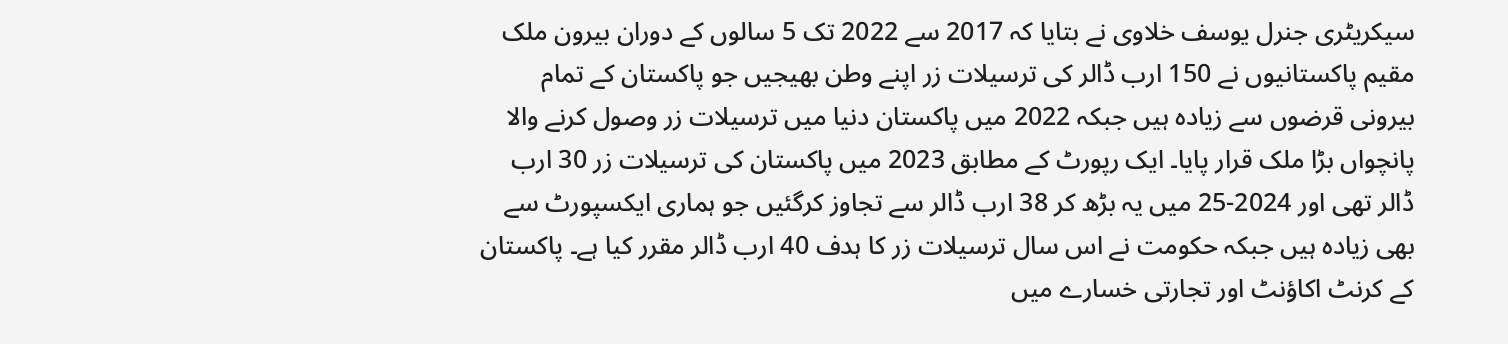سیکریٹری جنرل یوسف خلاوی نے بتایا کہ 2017 سے 2022 تک 5 سالوں کے دوران بیرون ملک مقیم پاکستانیوں نے 150 ارب ڈالر کی ترسیلات زر اپنے وطن بھیجیں جو پاکستان کے تمام بیرونی قرضوں سے زیادہ ہیں جبکہ 2022 میں پاکستان دنیا میں ترسیلات زر وصول کرنے والا پانچواں بڑا ملک قرار پایا۔ ایک رپورٹ کے مطابق 2023 میں پاکستان کی ترسیلات زر 30 ارب ڈالر تھی اور 2024-25 میں یہ بڑھ کر 38 ارب ڈالر سے تجاوز کرگئیں جو ہماری ایکسپورٹ سے بھی زیادہ ہیں جبکہ حکومت نے اس سال ترسیلات زر کا ہدف 40 ارب ڈالر مقرر کیا ہے۔ پاکستان کے کرنٹ اکاؤنٹ اور تجارتی خسارے میں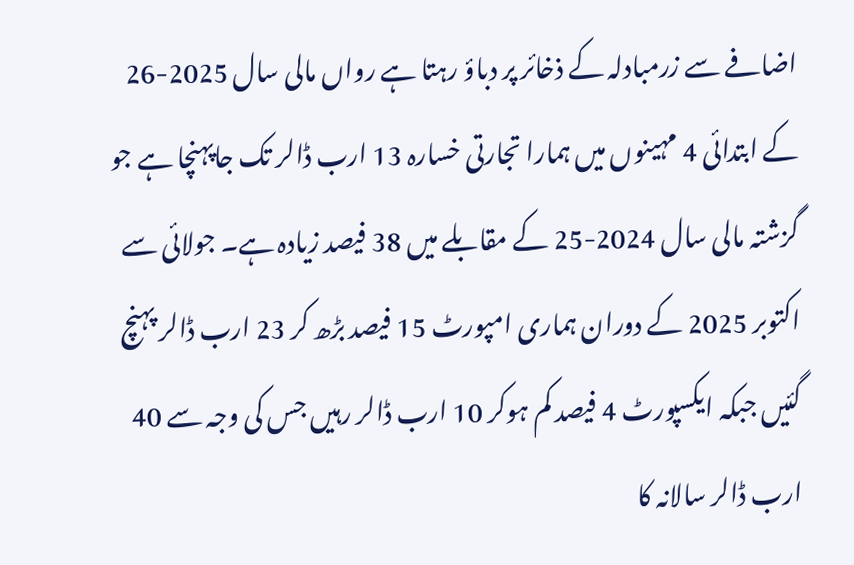اضافے سے زرمبادلہ کے ذخائر پر دباؤ رہتا ہے رواں مالی سال 2025-26 کے ابتدائی 4 مہینوں میں ہمارا تجارتی خسارہ 13 ارب ڈالر تک جاپہنچا ہے جو گزشتہ مالی سال 2024-25 کے مقابلے میں 38 فیصد زیادہ ہے۔ جولائی سے اکتوبر 2025 کے دوران ہماری امپورٹ 15 فیصد بڑھ کر 23 ارب ڈالر پہنچ گئیں جبکہ ایکسپورٹ 4 فیصد کم ہوکر 10 ارب ڈالر رہیں جس کی وجہ سے 40 ارب ڈالر سالانہ کا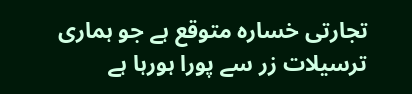تجارتی خسارہ متوقع ہے جو ہماری ترسیلات زر سے پورا ہورہا ہے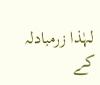لہٰذا زرمبادلہ کے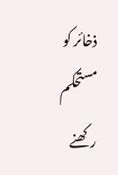ذخائر کو مستحکم رکھنے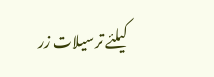کیلئے ترسیلات زر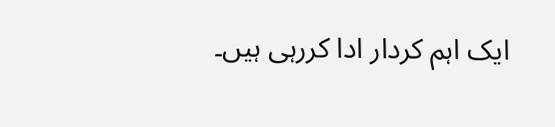ایک اہم کردار ادا کررہی ہیں۔